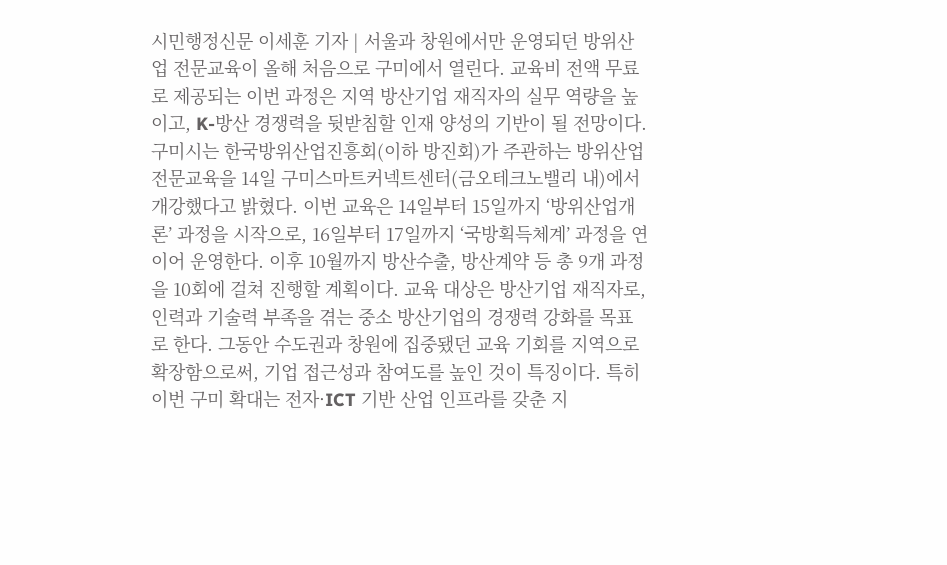시민행정신문 이세훈 기자 | 서울과 창원에서만 운영되던 방위산업 전문교육이 올해 처음으로 구미에서 열린다. 교육비 전액 무료로 제공되는 이번 과정은 지역 방산기업 재직자의 실무 역량을 높이고, K-방산 경쟁력을 뒷받침할 인재 양성의 기반이 될 전망이다. 구미시는 한국방위산업진흥회(이하 방진회)가 주관하는 방위산업 전문교육을 14일 구미스마트커넥트센터(금오테크노밸리 내)에서 개강했다고 밝혔다. 이번 교육은 14일부터 15일까지 ‘방위산업개론’ 과정을 시작으로, 16일부터 17일까지 ‘국방획득체계’ 과정을 연이어 운영한다. 이후 10월까지 방산수출, 방산계약 등 총 9개 과정을 10회에 걸쳐 진행할 계획이다. 교육 대상은 방산기업 재직자로, 인력과 기술력 부족을 겪는 중소 방산기업의 경쟁력 강화를 목표로 한다. 그동안 수도권과 창원에 집중됐던 교육 기회를 지역으로 확장함으로써, 기업 접근성과 참여도를 높인 것이 특징이다. 특히 이번 구미 확대는 전자·ICT 기반 산업 인프라를 갖춘 지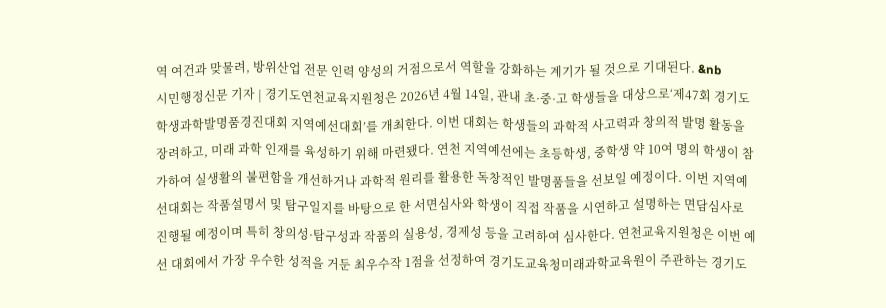역 여건과 맞물려, 방위산업 전문 인력 양성의 거점으로서 역할을 강화하는 계기가 될 것으로 기대된다. &nb
시민행정신문 기자 | 경기도연천교육지원청은 2026년 4월 14일, 관내 초·중·고 학생들을 대상으로‘제47회 경기도학생과학발명품경진대회 지역예선대회’를 개최한다. 이번 대회는 학생들의 과학적 사고력과 창의적 발명 활동을 장려하고, 미래 과학 인재를 육성하기 위해 마련됐다. 연천 지역예선에는 초등학생, 중학생 약 10여 명의 학생이 참가하여 실생활의 불편함을 개선하거나 과학적 원리를 활용한 독창적인 발명품들을 선보일 예정이다. 이번 지역예선대회는 작품설명서 및 탐구일지를 바탕으로 한 서면심사와 학생이 직접 작품을 시연하고 설명하는 면담심사로 진행될 예정이며 특히 창의성·탐구성과 작품의 실용성, 경제성 등을 고려하여 심사한다. 연천교육지원청은 이번 예선 대회에서 가장 우수한 성적을 거둔 최우수작 1점을 선정하여 경기도교육청미래과학교육원이 주관하는 경기도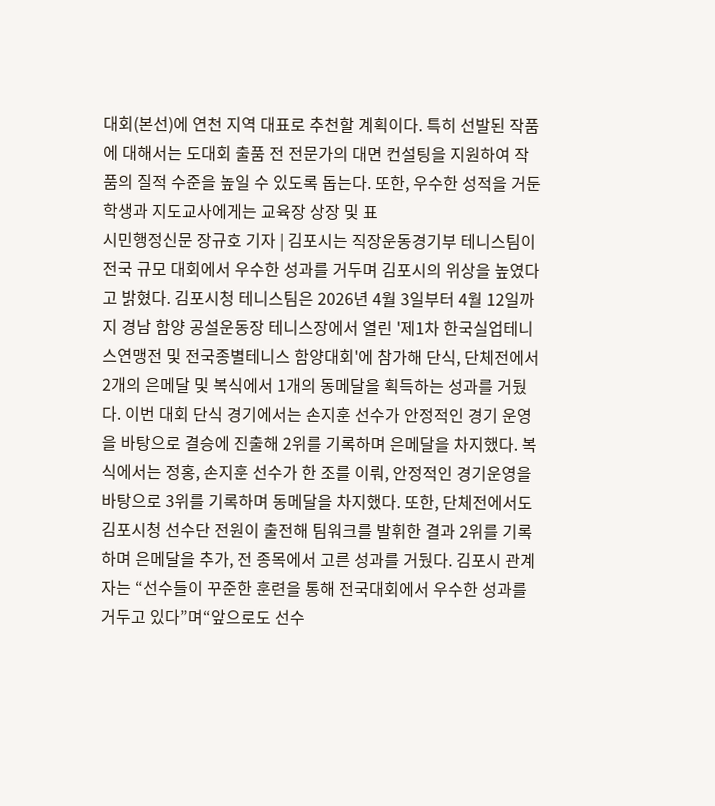대회(본선)에 연천 지역 대표로 추천할 계획이다. 특히 선발된 작품에 대해서는 도대회 출품 전 전문가의 대면 컨설팅을 지원하여 작품의 질적 수준을 높일 수 있도록 돕는다. 또한, 우수한 성적을 거둔 학생과 지도교사에게는 교육장 상장 및 표
시민행정신문 장규호 기자 | 김포시는 직장운동경기부 테니스팀이 전국 규모 대회에서 우수한 성과를 거두며 김포시의 위상을 높였다고 밝혔다. 김포시청 테니스팀은 2026년 4월 3일부터 4월 12일까지 경남 함양 공설운동장 테니스장에서 열린 '제1차 한국실업테니스연맹전 및 전국종별테니스 함양대회'에 참가해 단식, 단체전에서 2개의 은메달 및 복식에서 1개의 동메달을 획득하는 성과를 거뒀다. 이번 대회 단식 경기에서는 손지훈 선수가 안정적인 경기 운영을 바탕으로 결승에 진출해 2위를 기록하며 은메달을 차지했다. 복식에서는 정홍, 손지훈 선수가 한 조를 이뤄, 안정적인 경기운영을 바탕으로 3위를 기록하며 동메달을 차지했다. 또한, 단체전에서도 김포시청 선수단 전원이 출전해 팀워크를 발휘한 결과 2위를 기록하며 은메달을 추가, 전 종목에서 고른 성과를 거뒀다. 김포시 관계자는 “선수들이 꾸준한 훈련을 통해 전국대회에서 우수한 성과를 거두고 있다”며“앞으로도 선수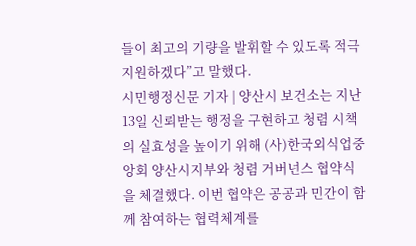들이 최고의 기량을 발휘할 수 있도록 적극 지원하겠다”고 말했다.
시민행정신문 기자 | 양산시 보건소는 지난 13일 신뢰받는 행정을 구현하고 청렴 시책의 실효성을 높이기 위해 (사)한국외식업중앙회 양산시지부와 청렴 거버넌스 협약식을 체결했다. 이번 협약은 공공과 민간이 함께 참여하는 협력체계를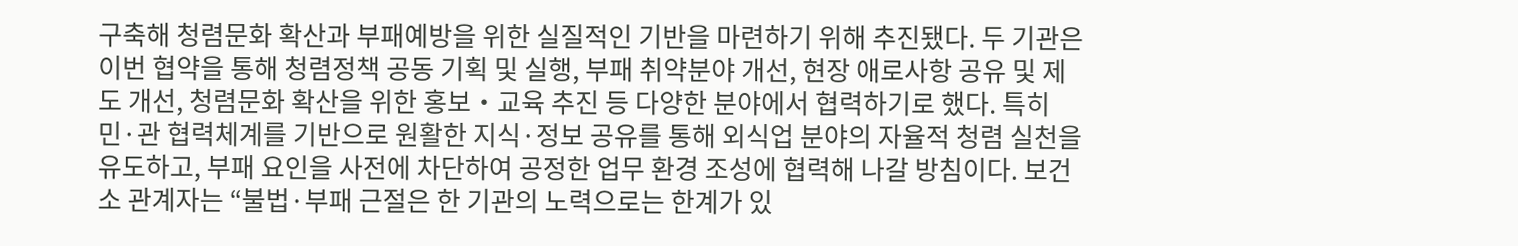구축해 청렴문화 확산과 부패예방을 위한 실질적인 기반을 마련하기 위해 추진됐다. 두 기관은 이번 협약을 통해 청렴정책 공동 기획 및 실행, 부패 취약분야 개선, 현장 애로사항 공유 및 제도 개선, 청렴문화 확산을 위한 홍보‧교육 추진 등 다양한 분야에서 협력하기로 했다. 특히 민·관 협력체계를 기반으로 원활한 지식·정보 공유를 통해 외식업 분야의 자율적 청렴 실천을 유도하고, 부패 요인을 사전에 차단하여 공정한 업무 환경 조성에 협력해 나갈 방침이다. 보건소 관계자는 “불법·부패 근절은 한 기관의 노력으로는 한계가 있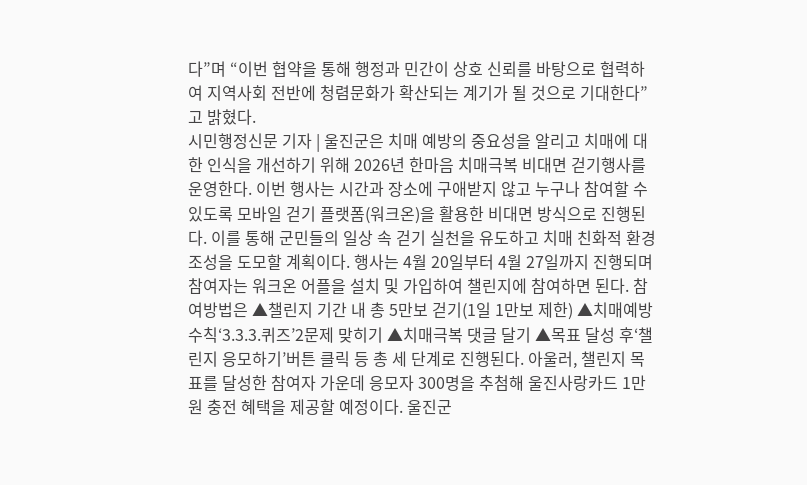다”며 “이번 협약을 통해 행정과 민간이 상호 신뢰를 바탕으로 협력하여 지역사회 전반에 청렴문화가 확산되는 계기가 될 것으로 기대한다”고 밝혔다.
시민행정신문 기자 | 울진군은 치매 예방의 중요성을 알리고 치매에 대한 인식을 개선하기 위해 2026년 한마음 치매극복 비대면 걷기행사를 운영한다. 이번 행사는 시간과 장소에 구애받지 않고 누구나 참여할 수 있도록 모바일 걷기 플랫폼(워크온)을 활용한 비대면 방식으로 진행된다. 이를 통해 군민들의 일상 속 걷기 실천을 유도하고 치매 친화적 환경조성을 도모할 계획이다. 행사는 4월 20일부터 4월 27일까지 진행되며 참여자는 워크온 어플을 설치 및 가입하여 챌린지에 참여하면 된다. 참여방법은 ▲챌린지 기간 내 총 5만보 걷기(1일 1만보 제한) ▲치매예방수칙‘3.3.3.퀴즈’2문제 맞히기 ▲치매극복 댓글 달기 ▲목표 달성 후‘챌린지 응모하기’버튼 클릭 등 총 세 단계로 진행된다. 아울러, 챌린지 목표를 달성한 참여자 가운데 응모자 300명을 추첨해 울진사랑카드 1만원 충전 혜택을 제공할 예정이다. 울진군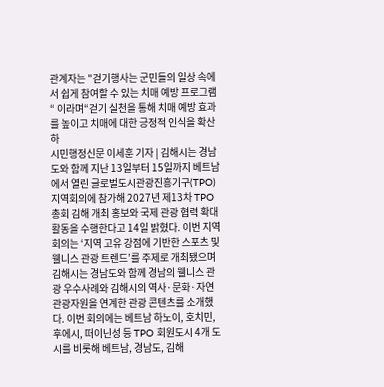관계자는 "걷기행사는 군민들의 일상 속에서 쉽게 참여할 수 있는 치매 예방 프로그램“ 이라며“걷기 실천을 통해 치매 예방 효과를 높이고 치매에 대한 긍정적 인식을 확산하
시민행정신문 이세훈 기자 | 김해시는 경남도와 함께 지난 13일부터 15일까지 베트남에서 열린 글로벌도시관광진흥기구(TPO) 지역회의에 참가해 2027년 제13차 TPO 총회 김해 개최 홍보와 국제 관광 협력 확대 활동을 수행한다고 14일 밝혔다. 이번 지역회의는 ‘지역 고유 강점에 기반한 스포츠 및 웰니스 관광 트렌드’를 주제로 개최됐으며 김해시는 경남도와 함께 경남의 웰니스 관광 우수사례와 김해시의 역사·문화·자연 관광자원을 연계한 관광 콘텐츠를 소개했다. 이번 회의에는 베트남 하노이, 호치민, 후에시, 떠이닌성 등 TPO 회원도시 4개 도시를 비롯해 베트남, 경남도, 김해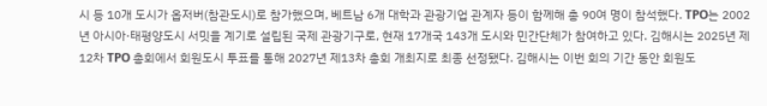시 등 10개 도시가 옵저버(참관도시)로 참가했으며, 베트남 6개 대학과 관광기업 관계자 등이 함께해 총 90여 명이 참석했다. TPO는 2002년 아시아·태평양도시 서밋을 계기로 설립된 국제 관광기구로, 현재 17개국 143개 도시와 민간단체가 참여하고 있다. 김해시는 2025년 제12차 TPO 총회에서 회원도시 투표를 통해 2027년 제13차 총회 개최지로 최종 선정됐다. 김해시는 이번 회의 기간 동안 회원도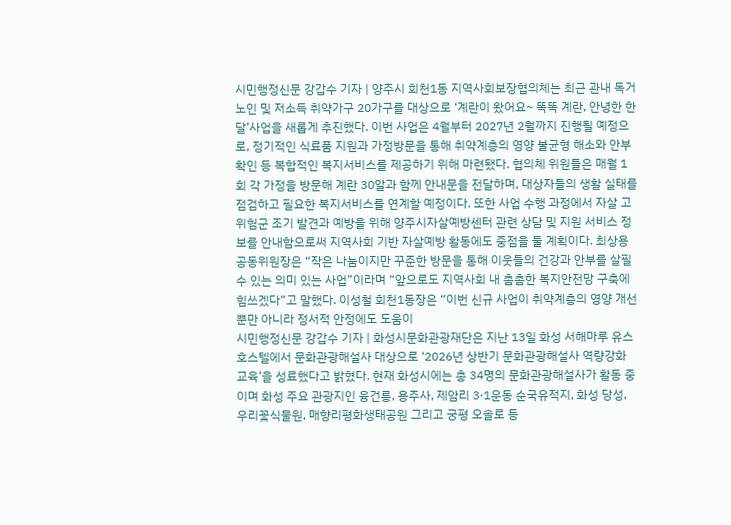시민행정신문 강갑수 기자 | 양주시 회천1동 지역사회보장협의체는 최근 관내 독거노인 및 저소득 취약가구 20가구를 대상으로 ‘계란이 왔어요~ 똑똑 계란, 안녕한 한 달’사업을 새롭게 추진했다. 이번 사업은 4월부터 2027년 2월까지 진행될 예정으로, 정기적인 식료품 지원과 가정방문을 통해 취약계층의 영양 불균형 해소와 안부확인 등 복합적인 복지서비스를 제공하기 위해 마련됐다. 협의체 위원들은 매월 1회 각 가정을 방문해 계란 30알과 함께 안내문을 전달하며, 대상자들의 생활 실태를 점검하고 필요한 복지서비스를 연계할 예정이다. 또한 사업 수행 과정에서 자살 고위험군 조기 발견과 예방을 위해 양주시자살예방센터 관련 상담 및 지원 서비스 정보를 안내함으로써 지역사회 기반 자살예방 활동에도 중점을 둘 계획이다. 최상용 공동위원장은 “작은 나눔이지만 꾸준한 방문을 통해 이웃들의 건강과 안부를 살필 수 있는 의미 있는 사업”이라며 “앞으로도 지역사회 내 촘촘한 복지안전망 구축에 힘쓰겠다”고 말했다. 이성철 회천1동장은 “이번 신규 사업이 취약계층의 영양 개선뿐만 아니라 정서적 안정에도 도움이
시민행정신문 강갑수 기자 | 화성시문화관광재단은 지난 13일 화성 서해마루 유스호스텔에서 문화관광해설사 대상으로 ‘2026년 상반기 문화관광해설사 역량강화 교육’을 성료했다고 밝혔다. 현재 화성시에는 총 34명의 문화관광해설사가 활동 중이며 화성 주요 관광지인 융건릉, 용주사, 제암리 3·1운동 순국유적지, 화성 당성, 우리꽃식물원, 매향리평화생태공원 그리고 궁평 오솔로 등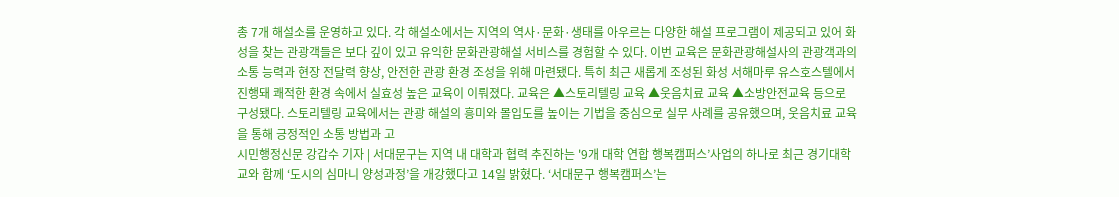총 7개 해설소를 운영하고 있다. 각 해설소에서는 지역의 역사·문화·생태를 아우르는 다양한 해설 프로그램이 제공되고 있어 화성을 찾는 관광객들은 보다 깊이 있고 유익한 문화관광해설 서비스를 경험할 수 있다. 이번 교육은 문화관광해설사의 관광객과의 소통 능력과 현장 전달력 향상, 안전한 관광 환경 조성을 위해 마련됐다. 특히 최근 새롭게 조성된 화성 서해마루 유스호스텔에서 진행돼 쾌적한 환경 속에서 실효성 높은 교육이 이뤄졌다. 교육은 ▲스토리텔링 교육 ▲웃음치료 교육 ▲소방안전교육 등으로 구성됐다. 스토리텔링 교육에서는 관광 해설의 흥미와 몰입도를 높이는 기법을 중심으로 실무 사례를 공유했으며, 웃음치료 교육을 통해 긍정적인 소통 방법과 고
시민행정신문 강갑수 기자 | 서대문구는 지역 내 대학과 협력 추진하는 '9개 대학 연합 행복캠퍼스’사업의 하나로 최근 경기대학교와 함께 ‘도시의 심마니 양성과정’을 개강했다고 14일 밝혔다. ‘서대문구 행복캠퍼스’는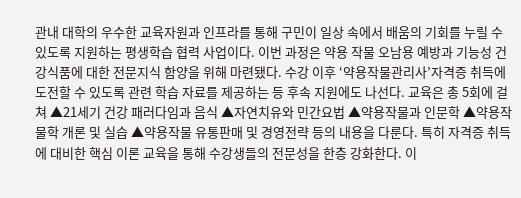관내 대학의 우수한 교육자원과 인프라를 통해 구민이 일상 속에서 배움의 기회를 누릴 수 있도록 지원하는 평생학습 협력 사업이다. 이번 과정은 약용 작물 오남용 예방과 기능성 건강식품에 대한 전문지식 함양을 위해 마련됐다. 수강 이후 ‘약용작물관리사’자격증 취득에 도전할 수 있도록 관련 학습 자료를 제공하는 등 후속 지원에도 나선다. 교육은 총 5회에 걸쳐 ▲21세기 건강 패러다임과 음식 ▲자연치유와 민간요법 ▲약용작물과 인문학 ▲약용작물학 개론 및 실습 ▲약용작물 유통판매 및 경영전략 등의 내용을 다룬다. 특히 자격증 취득에 대비한 핵심 이론 교육을 통해 수강생들의 전문성을 한층 강화한다. 이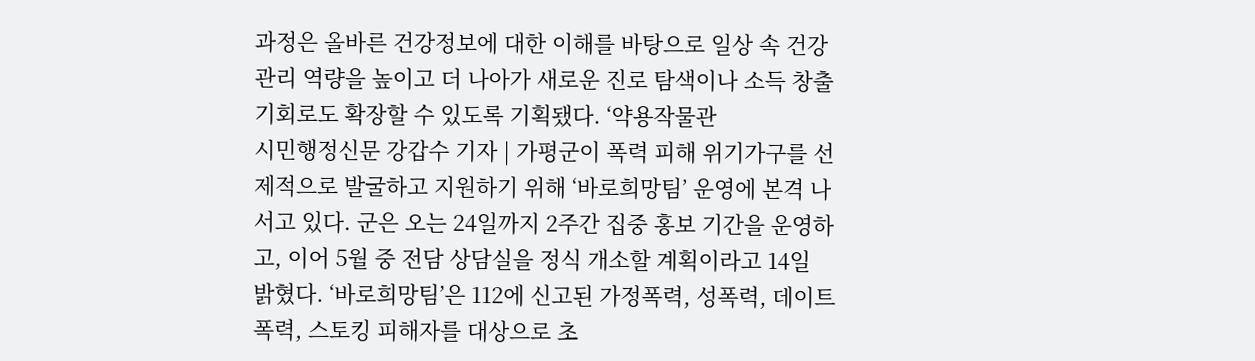과정은 올바른 건강정보에 대한 이해를 바탕으로 일상 속 건강관리 역량을 높이고 더 나아가 새로운 진로 탐색이나 소득 창출 기회로도 확장할 수 있도록 기획됐다. ‘약용작물관
시민행정신문 강갑수 기자 | 가평군이 폭력 피해 위기가구를 선제적으로 발굴하고 지원하기 위해 ‘바로희망팀’ 운영에 본격 나서고 있다. 군은 오는 24일까지 2주간 집중 홍보 기간을 운영하고, 이어 5월 중 전담 상담실을 정식 개소할 계획이라고 14일 밝혔다. ‘바로희망팀’은 112에 신고된 가정폭력, 성폭력, 데이트폭력, 스토킹 피해자를 대상으로 초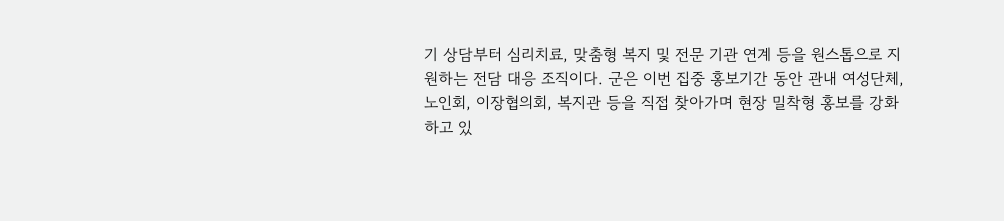기 상담부터 심리치료, 맞춤형 복지 및 전문 기관 연계 등을 원스톱으로 지원하는 전담 대응 조직이다. 군은 이번 집중 홍보기간 동안 관내 여성단체, 노인회, 이장협의회, 복지관 등을 직접 찾아가며 현장 밀착형 홍보를 강화하고 있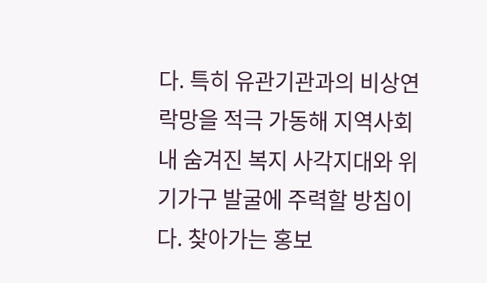다. 특히 유관기관과의 비상연락망을 적극 가동해 지역사회 내 숨겨진 복지 사각지대와 위기가구 발굴에 주력할 방침이다. 찾아가는 홍보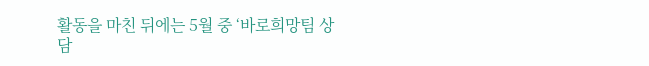활동을 마친 뒤에는 5월 중 ‘바로희망팀 상담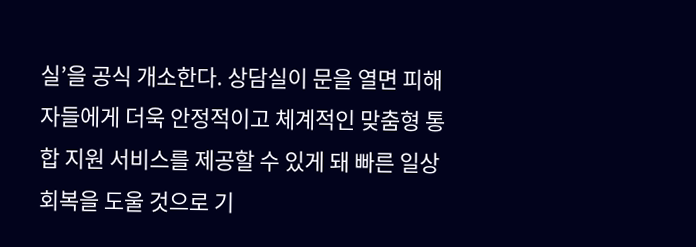실’을 공식 개소한다. 상담실이 문을 열면 피해자들에게 더욱 안정적이고 체계적인 맞춤형 통합 지원 서비스를 제공할 수 있게 돼 빠른 일상 회복을 도울 것으로 기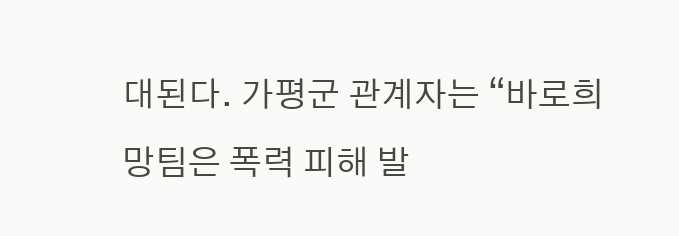대된다. 가평군 관계자는 “바로희망팀은 폭력 피해 발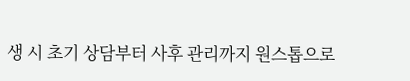생 시 초기 상담부터 사후 관리까지 원스톱으로